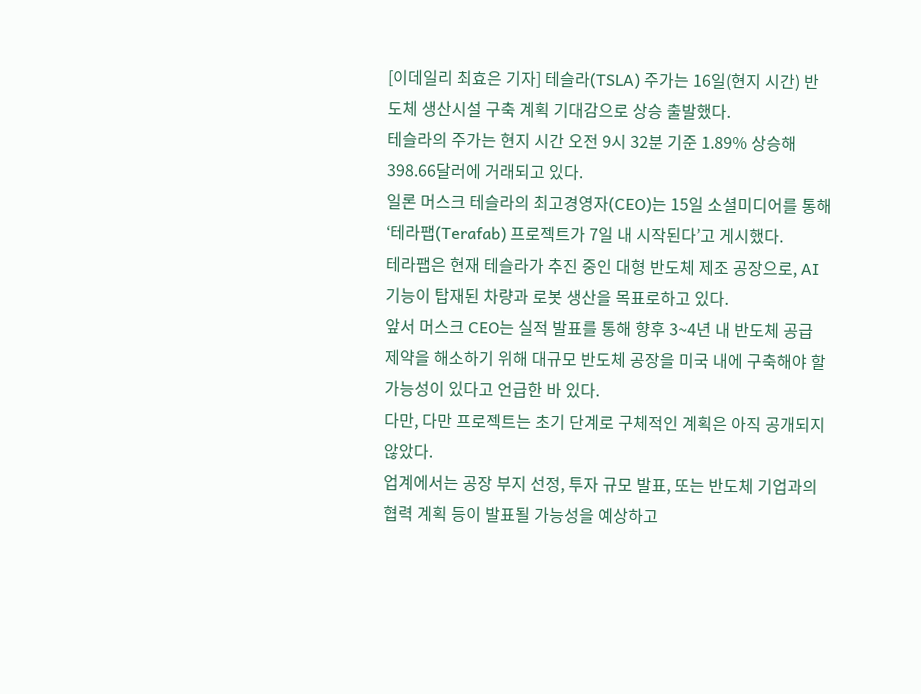[이데일리 최효은 기자] 테슬라(TSLA) 주가는 16일(현지 시간) 반도체 생산시설 구축 계획 기대감으로 상승 출발했다.
테슬라의 주가는 현지 시간 오전 9시 32분 기준 1.89% 상승해 398.66달러에 거래되고 있다.
일론 머스크 테슬라의 최고경영자(CEO)는 15일 소셜미디어를 통해 ‘테라팹(Terafab) 프로젝트가 7일 내 시작된다’고 게시했다.
테라팹은 현재 테슬라가 추진 중인 대형 반도체 제조 공장으로, AI 기능이 탑재된 차량과 로봇 생산을 목표로하고 있다.
앞서 머스크 CEO는 실적 발표를 통해 향후 3~4년 내 반도체 공급 제약을 해소하기 위해 대규모 반도체 공장을 미국 내에 구축해야 할 가능성이 있다고 언급한 바 있다.
다만, 다만 프로젝트는 초기 단계로 구체적인 계획은 아직 공개되지 않았다.
업계에서는 공장 부지 선정, 투자 규모 발표, 또는 반도체 기업과의 협력 계획 등이 발표될 가능성을 예상하고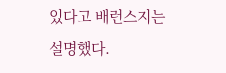있다고 배런스지는 설명했다.